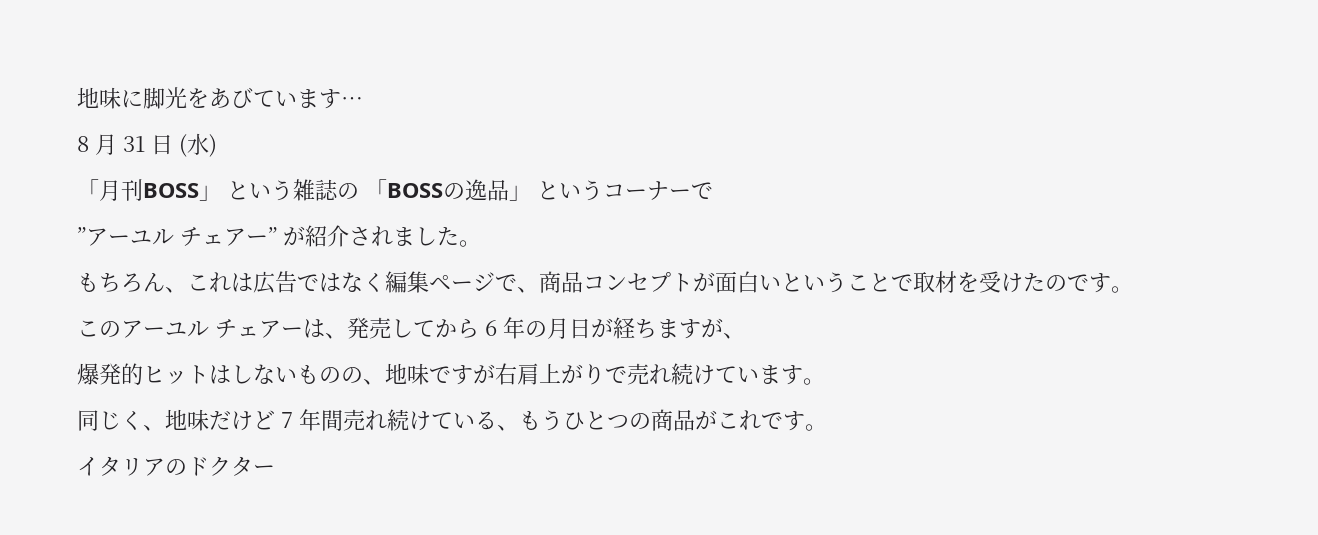地味に脚光をあびています…
8 月 31 日 (水)
「月刊BOSS」 という雑誌の 「BOSSの逸品」 というコーナーで
”アーユル チェアー” が紹介されました。
もちろん、これは広告ではなく編集ページで、商品コンセプトが面白いということで取材を受けたのです。
このアーユル チェアーは、発売してから 6 年の月日が経ちますが、
爆発的ヒットはしないものの、地味ですが右肩上がりで売れ続けています。
同じく、地味だけど 7 年間売れ続けている、もうひとつの商品がこれです。
イタリアのドクター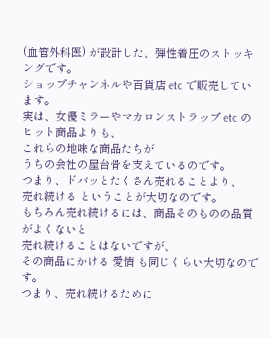(血管外科医) が設計した、弾性着圧のストッキングです。
ショップチャンネルや百貨店 etc で販売しています。
実は、女優ミラーやマカロンストラップ etc のヒット商品よりも、
これらの地味な商品たちが
うちの会社の屋台骨を支えているのです。
つまり、ドバッとたくさん売れることより、
売れ続ける ということが大切なのです。
もちろん売れ続けるには、商品そのものの品質がよくないと
売れ続けることはないですが、
その商品にかける 愛情 も同じくらい大切なのです。
つまり、売れ続けるために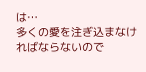は…
多くの愛を注ぎ込まなければならないので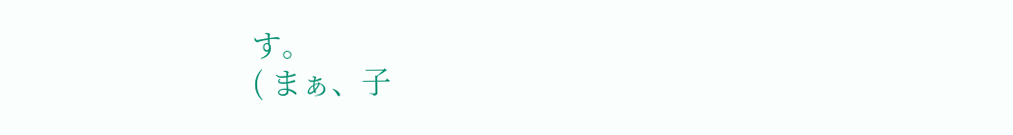す。
( まぁ、子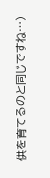供を育てるのと同じですね…)